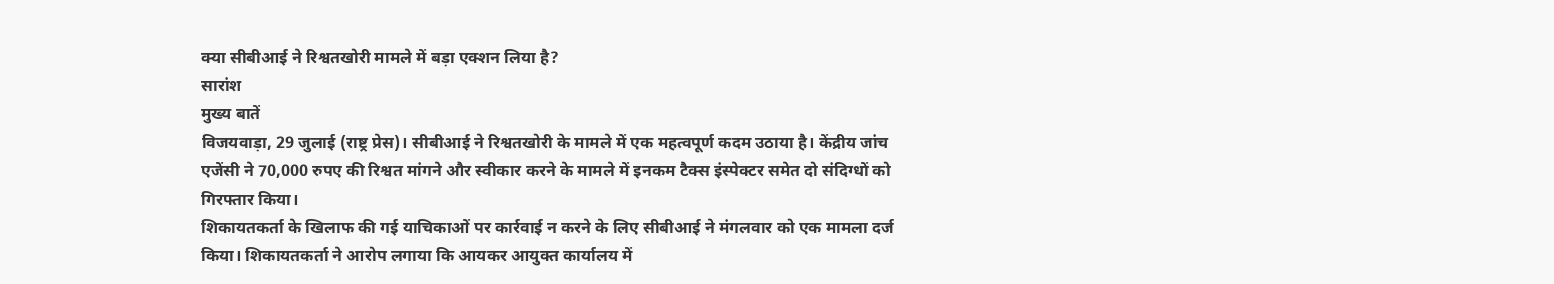क्या सीबीआई ने रिश्वतखोरी मामले में बड़ा एक्शन लिया है?
सारांश
मुख्य बातें
विजयवाड़ा, 29 जुलाई (राष्ट्र प्रेस)। सीबीआई ने रिश्वतखोरी के मामले में एक महत्वपूर्ण कदम उठाया है। केंद्रीय जांच एजेंसी ने 70,000 रुपए की रिश्वत मांगने और स्वीकार करने के मामले में इनकम टैक्स इंस्पेक्टर समेत दो संदिग्धों को गिरफ्तार किया।
शिकायतकर्ता के खिलाफ की गई याचिकाओं पर कार्रवाई न करने के लिए सीबीआई ने मंगलवार को एक मामला दर्ज किया। शिकायतकर्ता ने आरोप लगाया कि आयकर आयुक्त कार्यालय में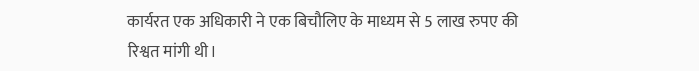कार्यरत एक अधिकारी ने एक बिचौलिए के माध्यम से 5 लाख रुपए की रिश्वत मांगी थी।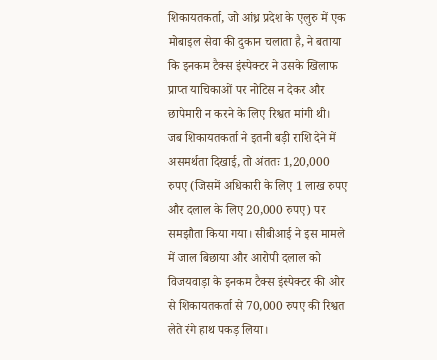शिकायतकर्ता, जो आंध्र प्रदेश के एलुरु में एक मोबाइल सेवा की दुकान चलाता है, ने बताया कि इनकम टैक्स इंस्पेक्टर ने उसके खिलाफ प्राप्त याचिकाओं पर नोटिस न देकर और छापेमारी न करने के लिए रिश्वत मांगी थी।
जब शिकायतकर्ता ने इतनी बड़ी राशि देने में असमर्थता दिखाई, तो अंततः 1,20,000 रुपए (जिसमें अधिकारी के लिए 1 लाख रुपए और दलाल के लिए 20,000 रुपए) पर समझौता किया गया। सीबीआई ने इस मामले में जाल बिछाया और आरोपी दलाल को विजयवाड़ा के इनकम टैक्स इंस्पेक्टर की ओर से शिकायतकर्ता से 70,000 रुपए की रिश्वत लेते रंगे हाथ पकड़ लिया।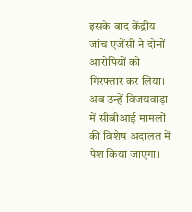इसके बाद केंद्रीय जांच एजेंसी ने दोनों आरोपियों को गिरफ्तार कर लिया। अब उन्हें विजयवाड़ा में सीबीआई मामलों की विशेष अदालत में पेश किया जाएगा।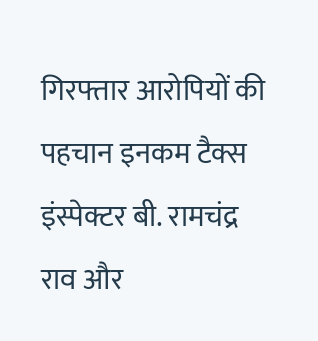गिरफ्तार आरोपियों की पहचान इनकम टैक्स इंस्पेक्टर बी. रामचंद्र राव और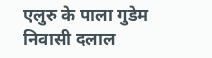एलुरु के पाला गुडेम निवासी दलाल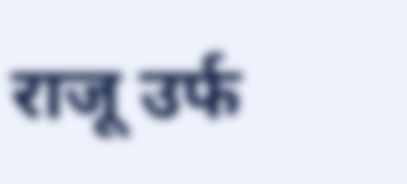राजू उर्फ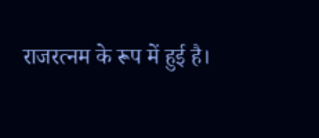राजरत्नम के रूप में हुई है।